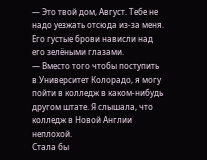— Это твой дом, Август. Тебе не надо уезжать отсюда из-за меня.
Его густые брови нависли над его зелёными глазами.
— Вместо того чтобы поступить в Университет Колорадо, я могу пойти в колледж в каком-нибудь другом штате. Я слышала, что колледж в Новой Англии неплохой.
Стала бы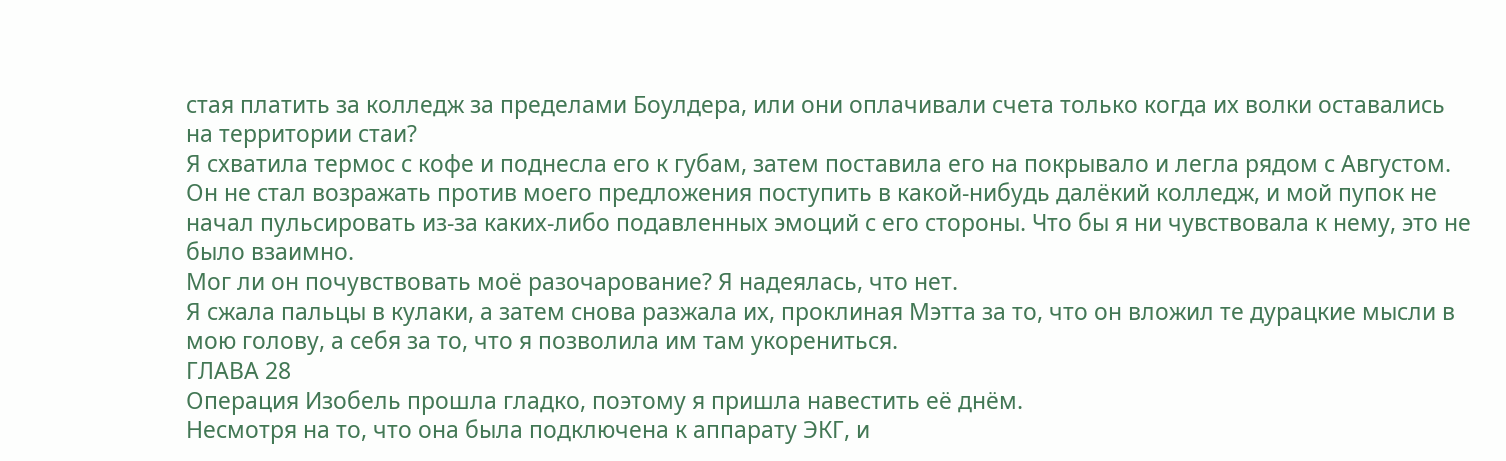стая платить за колледж за пределами Боулдера, или они оплачивали счета только когда их волки оставались на территории стаи?
Я схватила термос с кофе и поднесла его к губам, затем поставила его на покрывало и легла рядом с Августом.
Он не стал возражать против моего предложения поступить в какой-нибудь далёкий колледж, и мой пупок не начал пульсировать из-за каких-либо подавленных эмоций с его стороны. Что бы я ни чувствовала к нему, это не было взаимно.
Мог ли он почувствовать моё разочарование? Я надеялась, что нет.
Я сжала пальцы в кулаки, а затем снова разжала их, проклиная Мэтта за то, что он вложил те дурацкие мысли в мою голову, а себя за то, что я позволила им там укорениться.
ГЛАВА 28
Операция Изобель прошла гладко, поэтому я пришла навестить её днём.
Несмотря на то, что она была подключена к аппарату ЭКГ, и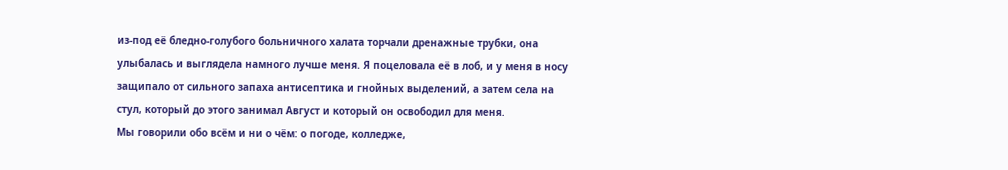из-под её бледно-голубого больничного халата торчали дренажные трубки, она улыбалась и выглядела намного лучше меня. Я поцеловала её в лоб, и у меня в носу защипало от сильного запаха антисептика и гнойных выделений, а затем села на стул, который до этого занимал Август и который он освободил для меня.
Мы говорили обо всём и ни о чём: о погоде, колледже,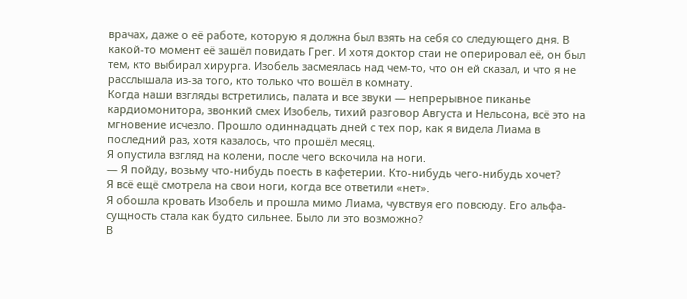врачах, даже о её работе, которую я должна был взять на себя со следующего дня. В какой-то момент её зашёл повидать Грег. И хотя доктор стаи не оперировал её, он был тем, кто выбирал хирурга. Изобель засмеялась над чем-то, что он ей сказал, и что я не расслышала из-за того, кто только что вошёл в комнату.
Когда наши взгляды встретились, палата и все звуки — непрерывное пиканье кардиомонитора, звонкий смех Изобель, тихий разговор Августа и Нельсона, всё это на мгновение исчезло. Прошло одиннадцать дней с тех пор, как я видела Лиама в последний раз, хотя казалось, что прошёл месяц.
Я опустила взгляд на колени, после чего вскочила на ноги.
— Я пойду, возьму что-нибудь поесть в кафетерии. Кто-нибудь чего-нибудь хочет?
Я всё ещё смотрела на свои ноги, когда все ответили «нет».
Я обошла кровать Изобель и прошла мимо Лиама, чувствуя его повсюду. Его альфа-сущность стала как будто сильнее. Было ли это возможно?
В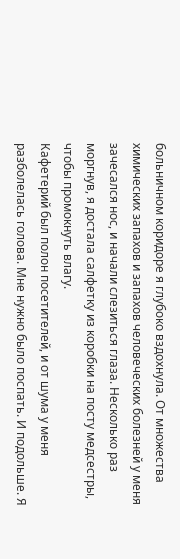больничном коридоре я глубоко вздохнула. От множества химических запахов и запахов человеческих болезней у меня зачесался нос, и начали слезиться глаза. Несколько раз моргнув, я достала салфетку из коробки на посту медсестры, чтобы промокнуть влагу.
Кафетерий был полон посетителей, и от шума у меня разболелась голова. Мне нужно было поспать. И подольше. Я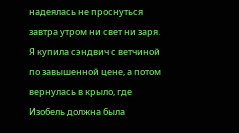надеялась не проснуться завтра утром ни свет ни заря. Я купила сэндвич с ветчиной по завышенной цене, а потом вернулась в крыло, где Изобель должна была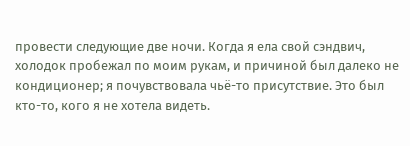провести следующие две ночи. Когда я ела свой сэндвич, холодок пробежал по моим рукам, и причиной был далеко не кондиционер; я почувствовала чьё-то присутствие. Это был кто-то, кого я не хотела видеть.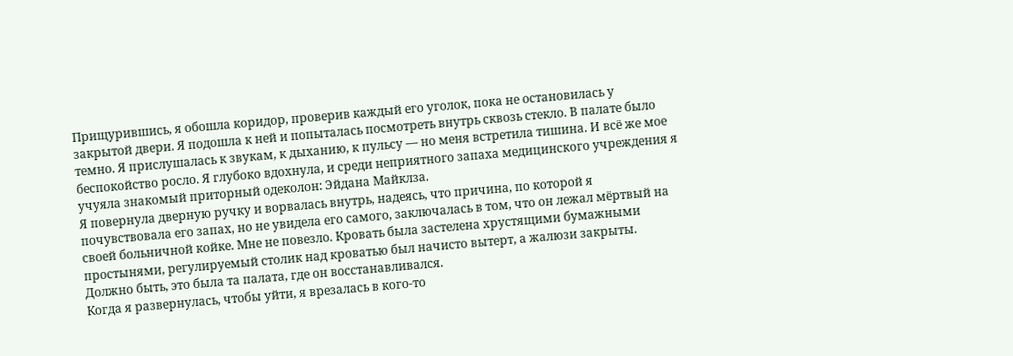Прищурившись, я обошла коридор, проверив каждый его уголок, пока не остановилась у закрытой двери. Я подошла к ней и попыталась посмотреть внутрь сквозь стекло. В палате было темно. Я прислушалась к звукам, к дыханию, к пульсу — но меня встретила тишина. И всё же мое беспокойство росло. Я глубоко вдохнула, и среди неприятного запаха медицинского учреждения я учуяла знакомый приторный одеколон: Эйдана Майклза.
Я повернула дверную ручку и ворвалась внутрь, надеясь, что причина, по которой я почувствовала его запах, но не увидела его самого, заключалась в том, что он лежал мёртвый на своей больничной койке. Мне не повезло. Кровать была застелена хрустящими бумажными простынями, регулируемый столик над кроватью был начисто вытерт, а жалюзи закрыты.
Должно быть, это была та палата, где он восстанавливался.
Когда я развернулась, чтобы уйти, я врезалась в кого-то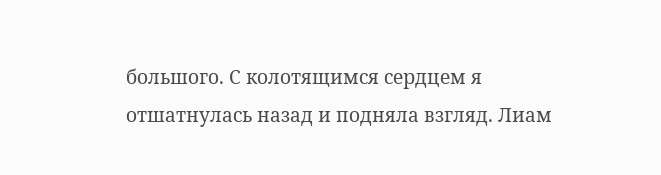большого. С колотящимся сердцем я отшатнулась назад и подняла взгляд. Лиам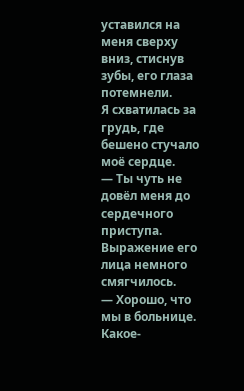уставился на меня сверху вниз, стиснув зубы, его глаза потемнели.
Я схватилась за грудь, где бешено стучало моё сердце.
— Ты чуть не довёл меня до сердечного приступа.
Выражение его лица немного смягчилось.
— Хорошо, что мы в больнице.
Какое-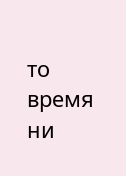то время ни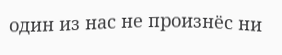один из нас не произнёс ни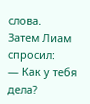слова.
Затем Лиам спросил:
— Как у тебя дела?